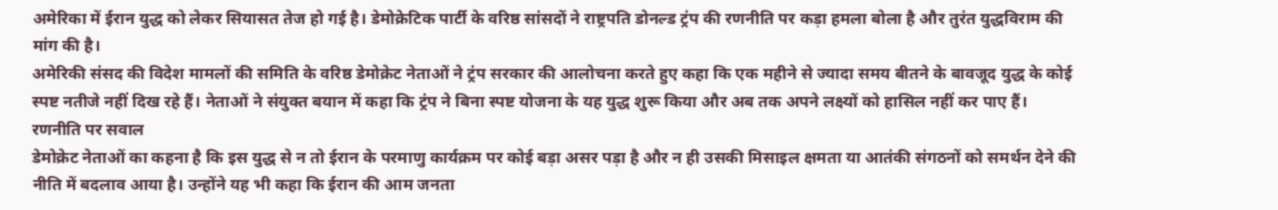अमेरिका में ईरान युद्ध को लेकर सियासत तेज हो गई है। डेमोक्रेटिक पार्टी के वरिष्ठ सांसदों ने राष्ट्रपति डोनल्ड ट्रंप की रणनीति पर कड़ा हमला बोला है और तुरंत युद्धविराम की मांग की है।
अमेरिकी संसद की विदेश मामलों की समिति के वरिष्ठ डेमोक्रेट नेताओं ने ट्रंप सरकार की आलोचना करते हुए कहा कि एक महीने से ज्यादा समय बीतने के बावजूद युद्ध के कोई स्पष्ट नतीजे नहीं दिख रहे हैं। नेताओं ने संयुक्त बयान में कहा कि ट्रंप ने बिना स्पष्ट योजना के यह युद्ध शुरू किया और अब तक अपने लक्ष्यों को हासिल नहीं कर पाए हैं।
रणनीति पर सवाल
डेमोक्रेट नेताओं का कहना है कि इस युद्ध से न तो ईरान के परमाणु कार्यक्रम पर कोई बड़ा असर पड़ा है और न ही उसकी मिसाइल क्षमता या आतंकी संगठनों को समर्थन देने की नीति में बदलाव आया है। उन्होंने यह भी कहा कि ईरान की आम जनता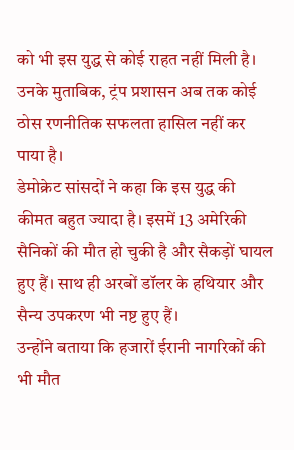को भी इस युद्ध से कोई राहत नहीं मिली है। उनके मुताबिक, ट्रंप प्रशासन अब तक कोई ठोस रणनीतिक सफलता हासिल नहीं कर पाया है।
डेमोक्रेट सांसदों ने कहा कि इस युद्ध की कीमत बहुत ज्यादा है। इसमें 13 अमेरिकी सैनिकों की मौत हो चुकी है और सैकड़ों घायल हुए हैं। साथ ही अरबों डॉलर के हथियार और सैन्य उपकरण भी नष्ट हुए हैं।
उन्होंने बताया कि हजारों ईरानी नागरिकों की भी मौत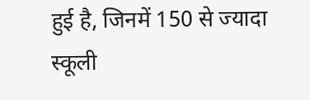हुई है, जिनमें 150 से ज्यादा स्कूली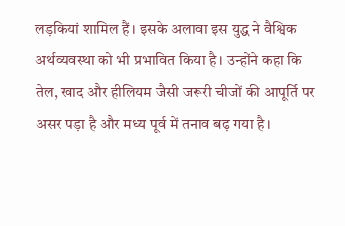लड़कियां शामिल हैं। इसके अलावा इस युद्ध ने वैश्विक अर्थव्यवस्था को भी प्रभावित किया है। उन्होंने कहा कि तेल, खाद और हीलियम जैसी जरूरी चीजों की आपूर्ति पर असर पड़ा है और मध्य पूर्व में तनाव बढ़ गया है।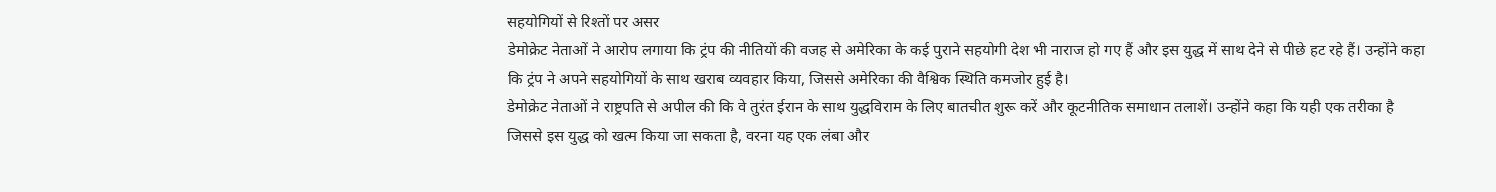सहयोगियों से रिश्तों पर असर
डेमोक्रेट नेताओं ने आरोप लगाया कि ट्रंप की नीतियों की वजह से अमेरिका के कई पुराने सहयोगी देश भी नाराज हो गए हैं और इस युद्ध में साथ देने से पीछे हट रहे हैं। उन्होंने कहा कि ट्रंप ने अपने सहयोगियों के साथ खराब व्यवहार किया, जिससे अमेरिका की वैश्विक स्थिति कमजोर हुई है।
डेमोक्रेट नेताओं ने राष्ट्रपति से अपील की कि वे तुरंत ईरान के साथ युद्धविराम के लिए बातचीत शुरू करें और कूटनीतिक समाधान तलाशें। उन्होंने कहा कि यही एक तरीका है जिससे इस युद्ध को खत्म किया जा सकता है, वरना यह एक लंबा और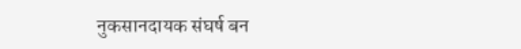नुकसानदायक संघर्ष बन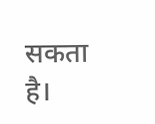सकता है।